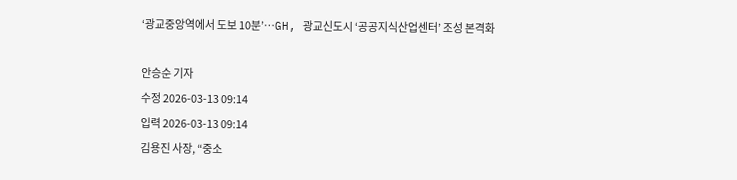‘광교중앙역에서 도보 10분’…GH, 광교신도시 ‘공공지식산업센터’ 조성 본격화

안승순 기자
수정 2026-03-13 09:14
입력 2026-03-13 09:14
김용진 사장, “중소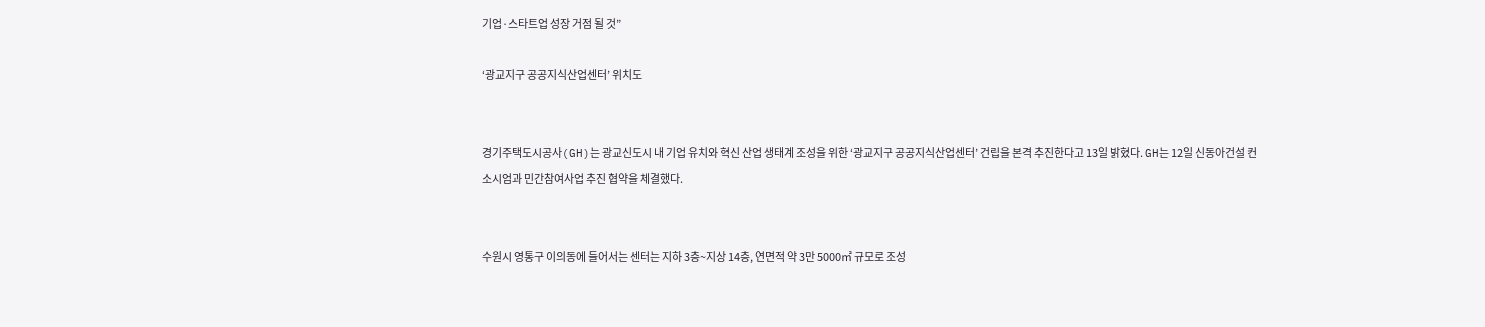기업·스타트업 성장 거점 될 것”

‘광교지구 공공지식산업센터’ 위치도


경기주택도시공사(GH)는 광교신도시 내 기업 유치와 혁신 산업 생태계 조성을 위한 ‘광교지구 공공지식산업센터’ 건립을 본격 추진한다고 13일 밝혔다. GH는 12일 신동아건설 컨소시엄과 민간참여사업 추진 협약을 체결했다.


수원시 영통구 이의동에 들어서는 센터는 지하 3층~지상 14층, 연면적 약 3만 5000㎡ 규모로 조성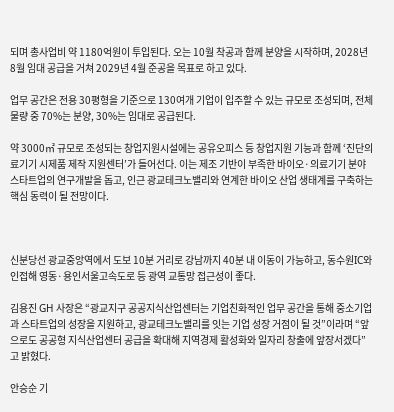되며 총사업비 약 1180억원이 투입된다. 오는 10월 착공과 함께 분양을 시작하며, 2028년 8월 임대 공급을 거쳐 2029년 4월 준공을 목표로 하고 있다.

업무 공간은 전용 30평형을 기준으로 130여개 기업이 입주할 수 있는 규모로 조성되며, 전체 물량 중 70%는 분양, 30%는 임대로 공급된다.

약 3000㎡ 규모로 조성되는 창업지원시설에는 공유오피스 등 창업지원 기능과 함께 ‘진단의료기기 시제품 제작 지원센터’가 들어선다. 이는 제조 기반이 부족한 바이오·의료기기 분야 스타트업의 연구개발을 돕고, 인근 광교테크노밸리와 연계한 바이오 산업 생태계를 구축하는 핵심 동력이 될 전망이다.



신분당선 광교중앙역에서 도보 10분 거리로 강남까지 40분 내 이동이 가능하고, 동수원IC와 인접해 영동·용인서울고속도로 등 광역 교통망 접근성이 좋다.

김용진 GH 사장은 “광교지구 공공지식산업센터는 기업친화적인 업무 공간을 통해 중소기업과 스타트업의 성장을 지원하고, 광교테크노밸리를 잇는 기업 성장 거점이 될 것”이라며 “앞으로도 공공형 지식산업센터 공급을 확대해 지역경제 활성화와 일자리 창출에 앞장서겠다”고 밝혔다.

안승순 기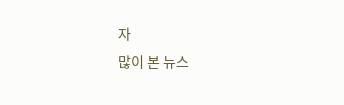자
많이 본 뉴스